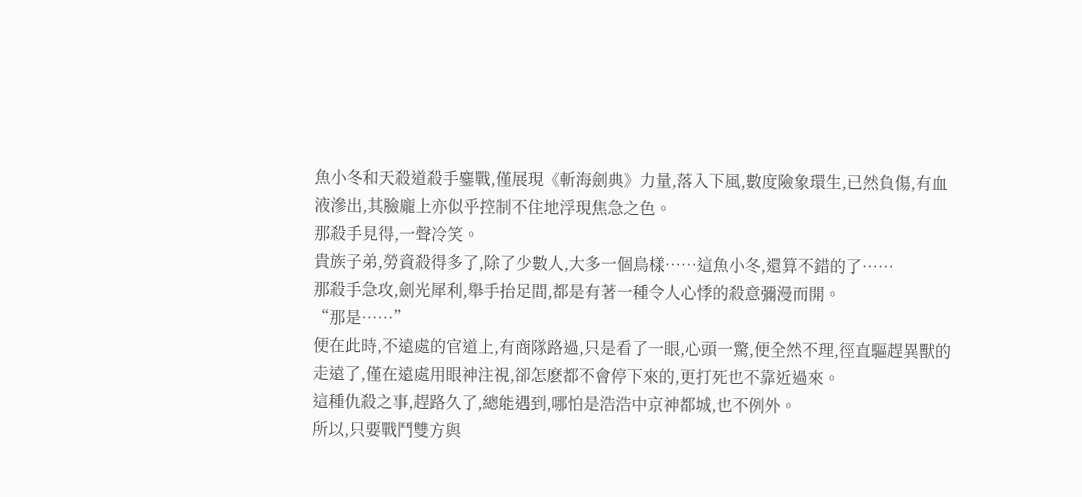魚小冬和天殺道殺手鏖戰,僅展現《斬海劍典》力量,落入下風,數度險象環生,已然負傷,有血液滲出,其臉龐上亦似乎控制不住地浮現焦急之色。
那殺手見得,一聲冷笑。
貴族子弟,勞資殺得多了,除了少數人,大多一個鳥樣……這魚小冬,還算不錯的了……
那殺手急攻,劍光犀利,舉手抬足間,都是有著一種令人心悸的殺意彌漫而開。
“那是……”
便在此時,不遠處的官道上,有商隊路過,只是看了一眼,心頭一驚,便全然不理,徑直驅趕異獸的走遠了,僅在遠處用眼神注視,卻怎麽都不會停下來的,更打死也不靠近過來。
這種仇殺之事,趕路久了,總能遇到,哪怕是浩浩中京神都城,也不例外。
所以,只要戰鬥雙方與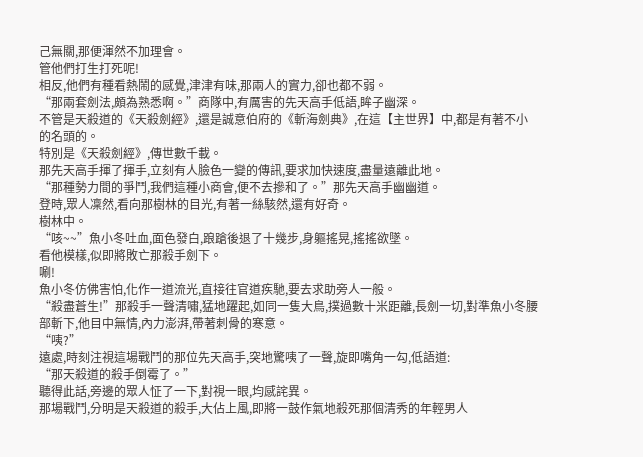己無關,那便渾然不加理會。
管他們打生打死呢!
相反,他們有種看熱鬧的感覺,津津有味,那兩人的實力,卻也都不弱。
“那兩套劍法,頗為熟悉啊。”商隊中,有厲害的先天高手低語,眸子幽深。
不管是天殺道的《天殺劍經》,還是誠意伯府的《斬海劍典》,在這【主世界】中,都是有著不小的名頭的。
特別是《天殺劍經》,傳世數千載。
那先天高手揮了揮手,立刻有人臉色一變的傳訊,要求加快速度,盡量遠離此地。
“那種勢力間的爭鬥,我們這種小商會,便不去摻和了。”那先天高手幽幽道。
登時,眾人凜然,看向那樹林的目光,有著一絲駭然,還有好奇。
樹林中。
“咳~~”魚小冬吐血,面色發白,踉蹌後退了十幾步,身軀搖晃,搖搖欲墜。
看他模樣,似即將敗亡那殺手劍下。
唰!
魚小冬仿佛害怕,化作一道流光,直接往官道疾馳,要去求助旁人一般。
“殺盡蒼生!”那殺手一聲清嘯,猛地躍起,如同一隻大鳥,撲過數十米距離,長劍一切,對準魚小冬腰部斬下,他目中無情,內力澎湃,帶著刺骨的寒意。
“咦?”
遠處,時刻注視這場戰鬥的那位先天高手,突地驚咦了一聲,旋即嘴角一勾,低語道:
“那天殺道的殺手倒霉了。”
聽得此話,旁邊的眾人怔了一下,對視一眼,均感詫異。
那場戰鬥,分明是天殺道的殺手,大佔上風,即將一鼓作氣地殺死那個清秀的年輕男人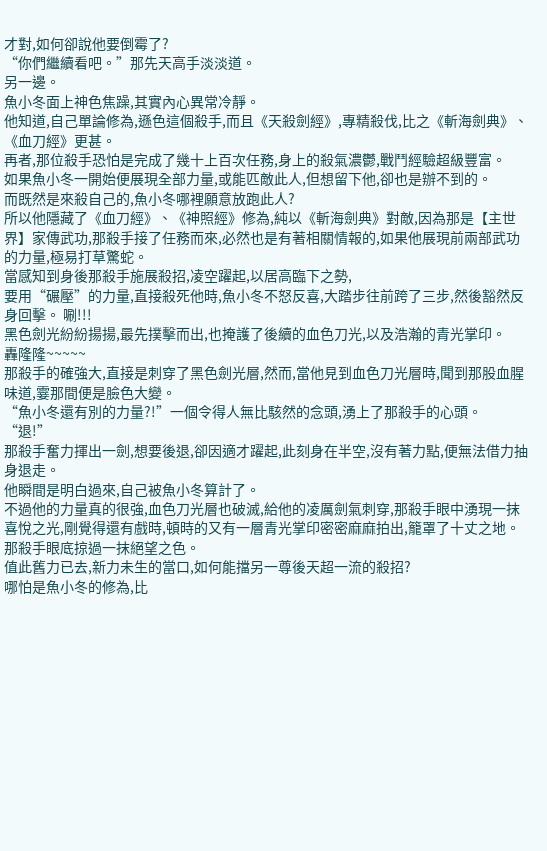才對,如何卻說他要倒霉了?
“你們繼續看吧。”那先天高手淡淡道。
另一邊。
魚小冬面上神色焦躁,其實內心異常冷靜。
他知道,自己單論修為,遜色這個殺手,而且《天殺劍經》,專精殺伐,比之《斬海劍典》、《血刀經》更甚。
再者,那位殺手恐怕是完成了幾十上百次任務,身上的殺氣濃鬱,戰鬥經驗超級豐富。
如果魚小冬一開始便展現全部力量,或能匹敵此人,但想留下他,卻也是辦不到的。
而既然是來殺自己的,魚小冬哪裡願意放跑此人?
所以他隱藏了《血刀經》、《神照經》修為,純以《斬海劍典》對敵,因為那是【主世界】家傳武功,那殺手接了任務而來,必然也是有著相關情報的,如果他展現前兩部武功的力量,極易打草驚蛇。
當感知到身後那殺手施展殺招,凌空躍起,以居高臨下之勢,
要用“碾壓”的力量,直接殺死他時,魚小冬不怒反喜,大踏步往前跨了三步,然後豁然反身回擊。 唰!!!
黑色劍光紛紛揚揚,最先撲擊而出,也掩護了後續的血色刀光,以及浩瀚的青光掌印。
轟隆隆~~~~~
那殺手的確強大,直接是刺穿了黑色劍光層,然而,當他見到血色刀光層時,聞到那股血腥味道,霎那間便是臉色大變。
“魚小冬還有別的力量?!”一個令得人無比駭然的念頭,湧上了那殺手的心頭。
“退!”
那殺手奮力揮出一劍,想要後退,卻因適才躍起,此刻身在半空,沒有著力點,便無法借力抽身退走。
他瞬間是明白過來,自己被魚小冬算計了。
不過他的力量真的很強,血色刀光層也破滅,給他的凌厲劍氣刺穿,那殺手眼中湧現一抹喜悅之光,剛覺得還有戲時,頓時的又有一層青光掌印密密麻麻拍出,籠罩了十丈之地。
那殺手眼底掠過一抹絕望之色。
值此舊力已去,新力未生的當口,如何能擋另一尊後天超一流的殺招?
哪怕是魚小冬的修為,比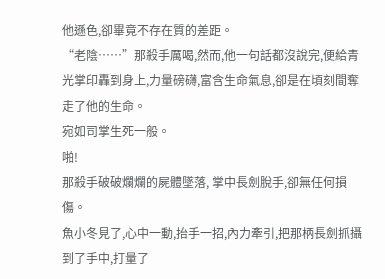他遜色,卻畢竟不存在質的差距。
“老陰……”那殺手厲喝,然而,他一句話都沒說完,便給青光掌印轟到身上,力量磅礴,富含生命氣息,卻是在頃刻間奪走了他的生命。
宛如司掌生死一般。
啪!
那殺手破破爛爛的屍體墜落, 掌中長劍脫手,卻無任何損傷。
魚小冬見了,心中一動,抬手一招,內力牽引,把那柄長劍抓攝到了手中,打量了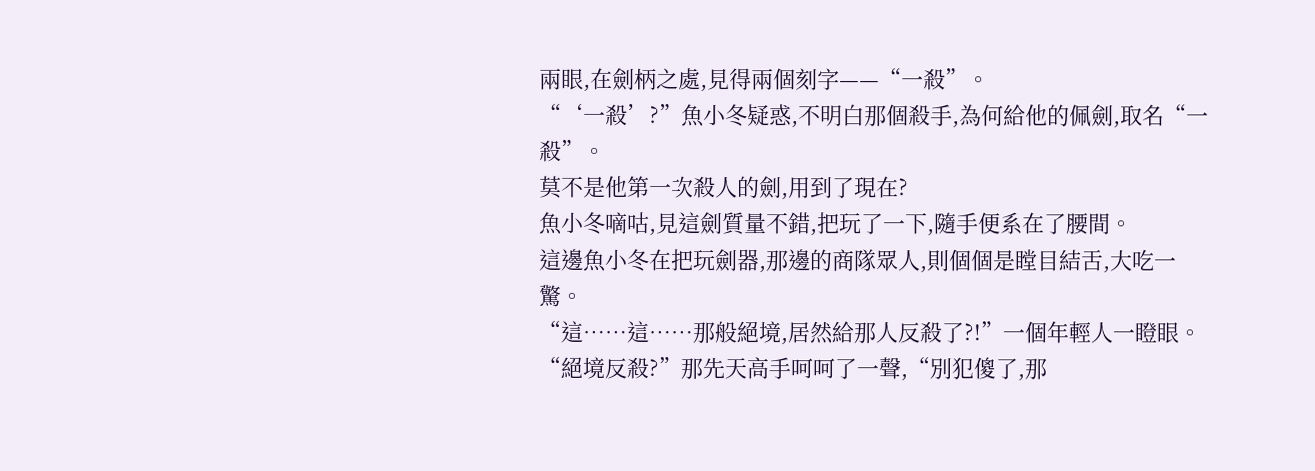兩眼,在劍柄之處,見得兩個刻字——“一殺”。
“‘一殺’?”魚小冬疑惑,不明白那個殺手,為何給他的佩劍,取名“一殺”。
莫不是他第一次殺人的劍,用到了現在?
魚小冬嘀咕,見這劍質量不錯,把玩了一下,隨手便系在了腰間。
這邊魚小冬在把玩劍器,那邊的商隊眾人,則個個是瞠目結舌,大吃一驚。
“這……這……那般絕境,居然給那人反殺了?!”一個年輕人一瞪眼。
“絕境反殺?”那先天高手呵呵了一聲,“別犯傻了,那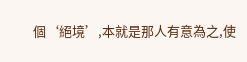個‘絕境’,本就是那人有意為之,使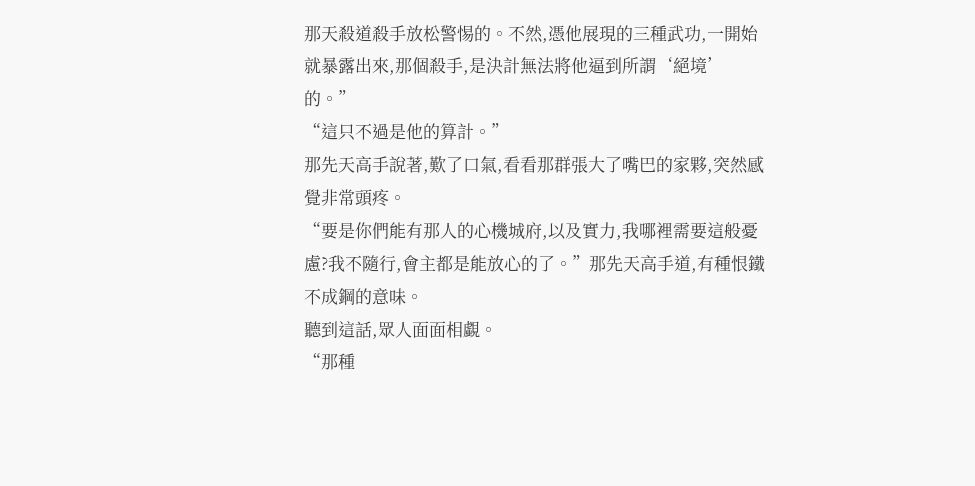那天殺道殺手放松警惕的。不然,憑他展現的三種武功,一開始就暴露出來,那個殺手,是決計無法將他逼到所謂‘絕境’的。”
“這只不過是他的算計。”
那先天高手說著,歎了口氣,看看那群張大了嘴巴的家夥,突然感覺非常頭疼。
“要是你們能有那人的心機城府,以及實力,我哪裡需要這般憂慮?我不隨行,會主都是能放心的了。”那先天高手道,有種恨鐵不成鋼的意味。
聽到這話,眾人面面相覷。
“那種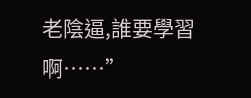老陰逼,誰要學習啊……”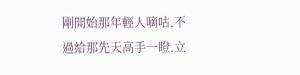剛開始那年輕人嘀咕,不過給那先天高手一瞪,立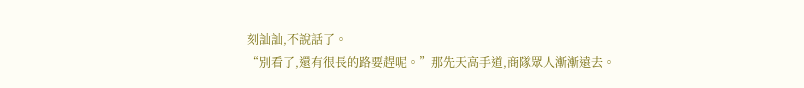刻訕訕,不說話了。
“別看了,還有很長的路要趕呢。”那先天高手道,商隊眾人漸漸遠去。